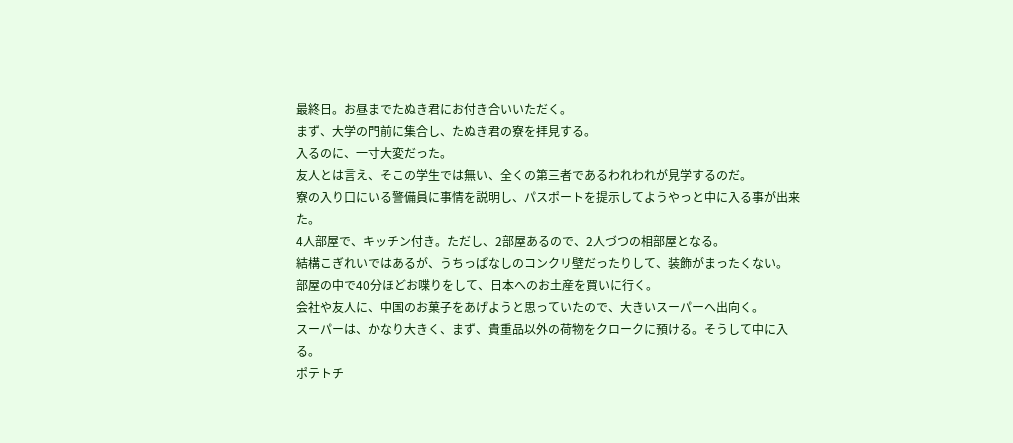最終日。お昼までたぬき君にお付き合いいただく。
まず、大学の門前に集合し、たぬき君の寮を拝見する。
入るのに、一寸大変だった。
友人とは言え、そこの学生では無い、全くの第三者であるわれわれが見学するのだ。
寮の入り口にいる警備員に事情を説明し、パスポートを提示してようやっと中に入る事が出来た。
4人部屋で、キッチン付き。ただし、2部屋あるので、2人づつの相部屋となる。
結構こぎれいではあるが、うちっぱなしのコンクリ壁だったりして、装飾がまったくない。
部屋の中で40分ほどお喋りをして、日本へのお土産を買いに行く。
会社や友人に、中国のお菓子をあげようと思っていたので、大きいスーパーへ出向く。
スーパーは、かなり大きく、まず、貴重品以外の荷物をクロークに預ける。そうして中に入る。
ポテトチ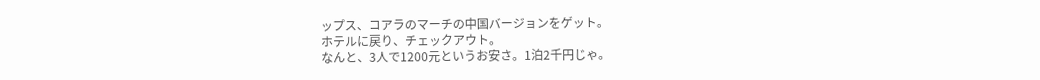ップス、コアラのマーチの中国バージョンをゲット。
ホテルに戻り、チェックアウト。
なんと、3人で1200元というお安さ。1泊2千円じゃ。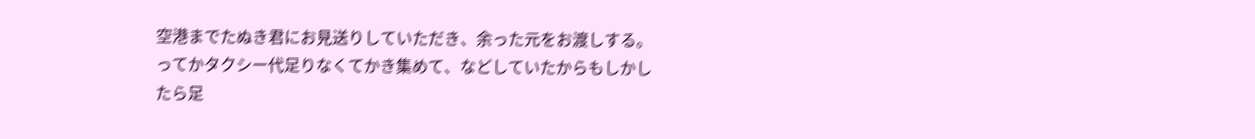空港までたぬき君にお見送りしていただき、余った元をお渡しする。
ってかタクシー代足りなくてかき集めて、などしていたからもしかしたら足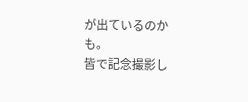が出ているのかも。
皆で記念撮影し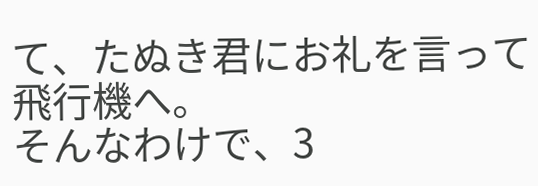て、たぬき君にお礼を言って飛行機へ。
そんなわけで、3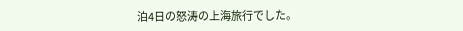泊4日の怒涛の上海旅行でした。